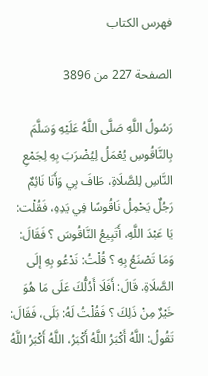فهرس الكتاب

الصفحة 227 من 3896

رَسُولُ اللَّهِ صَلَّى اللَّهُ عَلَيْهِ وَسَلَّمَ بِالنَّاقُوسِ يُعْمَلُ لِيُضْرَبَ بِهِ لِجَمْعِ النَّاسِ لِلصَّلَاةِ، طَافَ بِي وَأَنَا نَائِمٌ رَجُلٌ يَحْمِلُ نَاقُوسًا فِي يَدِهِ، فَقُلْت: يَا عَبْدَ اللَّهِ، أَتَبِيعُ النَّاقُوسَ ؟ فَقَالَ: وَمَا تَصْنَعُ بِهِ ؟ قُلْتُ: نَدْعُو بِهِ إلَى الصَّلَاةِ. قَالَ: أَفَلَا أَدُلُّكَ عَلَى مَا هُوَ خَيْرٌ مِنْ ذَلِكَ ؟ فَقُلْتُ لَهُ: بَلَى، فَقَالَ: تَقُولُ: اللَّهُ أَكْبَرُ اللَّهُ أَكْبَرُ، اللَّهُ أَكْبَرُ اللَّهُ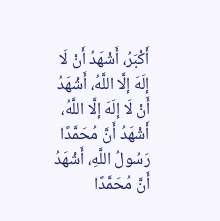أَكْبَرُ، أَشْهَدُ أَنْ لَا إلَهَ إلَّا اللَّهُ، أَشْهَدُ أَنْ لَا إلَهَ إلَّا اللَّهُ، أَشْهَدُ أَنَّ مُحَمَّدًا رَسُولُ اللَّهِ، أَشْهَدُ أَنَّ مُحَمَّدًا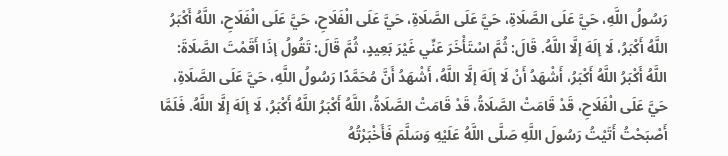رَسُولُ اللَّهِ، حَيَّ عَلَى الصَّلَاةِ، حَيَّ عَلَى الصَّلَاةِ، حَيَّ عَلَى الْفَلَاحِ، حَيَّ عَلَى الْفَلَاحِ، اللَّهُ أَكْبَرُ اللَّهُ أَكْبَرُ، لَا إلَهَ إلَّا اللَّهُ. قَالَ: ثُمَّ اسْتَأْخَرَ عَنِّي غَيْرَ بَعِيدٍ، ثُمَّ قَالَ: تَقُولُ إذَا أَقَمْتَ الصَّلَاةَ: اللَّهُ أَكْبَرُ اللَّهُ أَكْبَرُ، أَشْهَدُ أَنْ لَا إلَهَ إلَّا اللَّهُ، أَشْهَدُ أَنَّ مُحَمَّدًا رَسُولُ اللَّهِ، حَيَّ عَلَى الصَّلَاةِ، حَيَّ عَلَى الْفَلَاحِ، قَدْ قَامَتْ الصَّلَاةُ، قَدْ قَامَتْ الصَّلَاةُ، اللَّهُ أَكْبَرُ اللَّهُ أَكْبَرُ، لَا إلَهَ إلَّا اللَّهُ. فَلَمَّا أَصْبَحْتُ أَتَيْتُ رَسُولَ اللَّهِ صَلَّى اللَّهُ عَلَيْهِ وَسَلَّمَ فَأَخْبَرْتُهُ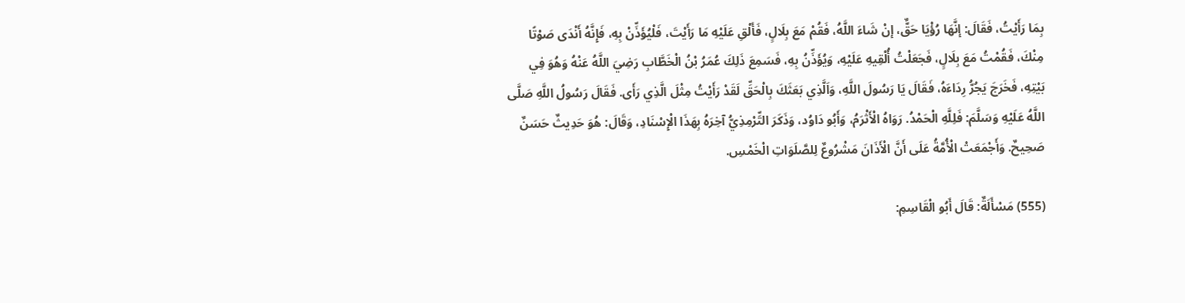بِمَا رَأَيْتُ، فَقَالَ: إنَّهَا رُؤْيَا حَقٌّ، إنْ شَاءَ اللَّهُ، فَقُمْ مَعَ بِلَالٍ، فَأَلْقِ عَلَيْهِ مَا رَأَيْتَ، فَلْيُؤَذِّنْ بِهِ، فَإِنَّهُ أَنْدَى صَوْتًا مِنْكَ، فَقُمْتُ مَعَ بِلَالٍ، فَجَعَلْتُ أُلْقِيهِ عَلَيْهِ، وَيُؤَذِّنُ بِهِ، فَسَمِعَ ذَلِكَ عُمَرُ بْنُ الْخَطَّابِ رَضِيَ اللَّهُ عَنْهُ وَهُوَ فِي بَيْتِهِ، فَخَرَجَ يَجُرُّ رِدَاءَهُ، فَقَالَ يَا رَسُولَ اللَّهِ، وَاَلَّذِي بَعَثَكَ بِالْحَقِّ لَقَدْ رَأَيْتُ مِثْلَ الَّذِي رَأَى. فَقَالَ رَسُولُ اللَّهِ صَلَّى اللَّهُ عَلَيْهِ وَسَلَّمَ: فَلِلَّهِ الْحَمْدُ. رَوَاهُ الْأَثْرَمُ، وَأَبُو دَاوُد، وَذَكَرَ التِّرْمِذِيُّ آخِرَهُ بِهَذَا الْإِسْنَادِ، وَقَالَ: هُوَ حَدِيثٌ حَسَنٌ صَحِيحٌ. وَأَجْمَعَتْ الْأُمَّةُ عَلَى أَنَّ الْأَذَانَ مَشْرُوعٌ لِلصَّلَوَاتِ الْخَمْسِ.

(555) مَسْأَلَةٌ: قَالَ أَبُو الْقَاسِمِ: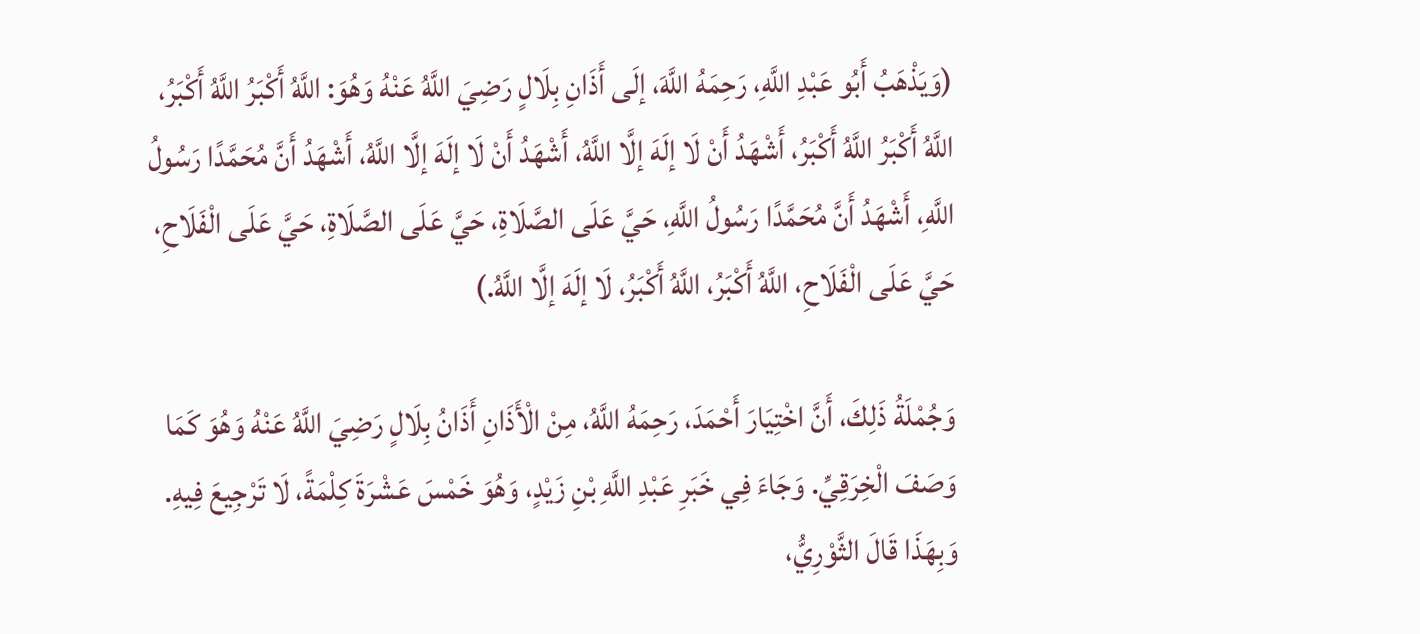(وَيَذْهَبُ أَبُو عَبْدِ اللَّهِ، رَحِمَهُ اللَّهَ، إلَى أَذَانِ بِلَالٍ رَضِيَ اللَّهُ عَنْهُ وَهُوَ: اللَّهُ أَكْبَرُ اللَّهُ أَكْبَرُ، اللَّهُ أَكْبَرُ اللَّهُ أَكْبَرُ، أَشْهَدُ أَنْ لَا إلَهَ إلَّا اللَّهُ، أَشْهَدُ أَنْ لَا إلَهَ إلَّا اللَّهُ، أَشْهَدُ أَنَّ مُحَمَّدًا رَسُولُ اللَّهِ، أَشْهَدُ أَنَّ مُحَمَّدًا رَسُولُ اللَّهِ، حَيَّ عَلَى الصَّلَاةِ، حَيَّ عَلَى الصَّلَاةِ، حَيَّ عَلَى الْفَلَاحِ، حَيَّ عَلَى الْفَلَاحِ، اللَّهُ أَكْبَرُ، اللَّهُ أَكْبَرُ، لَا إلَهَ إلَّا اللَّهُ.)

وَجُمْلَةُ ذَلِكَ، أَنَّ اخْتِيَارَ أَحْمَدَ، رَحِمَهُ اللَّهُ، مِنْ الْأَذَانِ أَذَانُ بِلَالٍ رَضِيَ اللَّهُ عَنْهُ وَهُوَ كَمَا وَصَفَ الْخِرَقِيِّ. وَجَاءَ فِي خَبَرِ عَبْدِ اللَّهِ بْنِ زَيْدٍ، وَهُوَ خَمْسَ عَشْرَةَ كِلْمَةً، لَا تَرْجِيعَ فِيهِ. وَبِهَذَا قَالَ الثَّوْرِيُّ،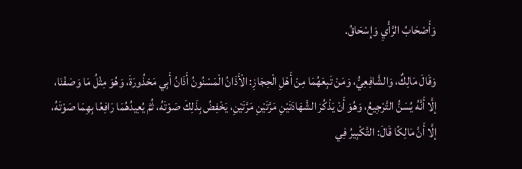وَأَصْحَابُ الرَّأْيِ وَإِسْحَاقُ.

وَقَالَ مَالِكٌ، وَالشَّافِعِيُّ، وَمَنْ تَبِعَهُمَا مِنْ أَهْلِ الْحِجَازِ: الْأَذَانُ الْمَسْنُونُ أَذَانُ أَبِي مَحْذُورَةَ، وَهُوَ مِثْلُ مَا وَصَفْنَا، إلَّا أَنَّهُ يُسَنُّ التَّرْجِيعُ، وَهُوَ أَنْ يَذْكُرَ الشَّهَادَتَيْنِ مَرَّتَيْنِ مَرَّتَيْنِ، يَخْفِضُ بِذَلِكَ صَوْتَهُ، ثُمَّ يُعِيدُهُمَا رَافِعًا بِهِمَا صَوْتَهُ، إلَّا أَنَّ مَالِكًا قَالَ: التَّكْبِيرُ فِي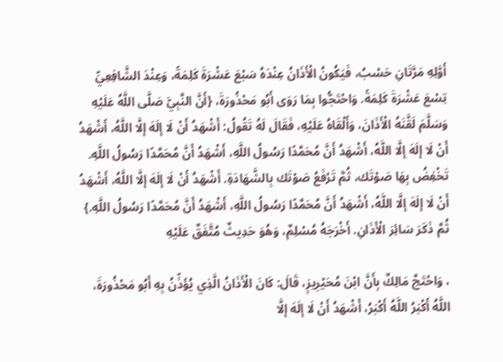أَوَّلِهِ مَرَّتَانِ حَسْبُ، فَيَكُونُ الْأَذَانُ عِنْدَهُ سَبْعَ عَشْرَةَ كَلِمَةً، وَعِنْدَ الشَّافِعِيِّ تِسْعَ عَشْرَةَ كَلِمَةً. وَاحْتَجُّوا بِمَا رَوَى أَبُو مَحْذُورَةَ، {أَنَّ النَّبِيَّ صَلَّى اللَّهُ عَلَيْهِ وَسَلَّمَ لَقَّنَهُ الْأَذَانَ، وَأَلْقَاهُ عَلَيْهِ، فَقَالَ لَهُ تَقُولُ: أَشْهَدُ أَنْ لَا إلَهَ إلَّا اللَّهُ، أَشْهَدُ أَنْ لَا إلَهَ إلَّا اللَّهُ، أَشْهَدُ أَنَّ مُحَمَّدًا رَسُولُ اللَّهِ، أَشْهَدُ أَنَّ مُحَمَّدًا رَسُولُ اللَّهِ. تَخْفِضُ بِهَا صَوْتَك، ثُمَّ تَرْفَعُ صَوْتَك بِالشَّهَادَةِ. أَشْهَدُ أَنْ لَا إلَهَ إلَّا اللَّهُ، أَشْهَدُ أَنْ لَا إلَهَ إلَّا اللَّهُ، أَشْهَدُ أَنَّ مُحَمَّدًا رَسُولُ اللَّهِ، أَشْهَدُ أَنَّ مُحَمَّدًا رَسُولُ اللَّهِ.} ثُمَّ ذَكَرَ سَائِرَ الْأَذَانِ. أَخْرَجَهُ مُسْلِمٌ، وَهُوَ حَدِيثٌ مُتَّفَقٌ عَلَيْهِ

، وَاحْتَجَّ مَالِكٌ بِأَنَّ ابْنَ مُحَيْرِيزٍ، قَالَ: كَانَ الْأَذَانُ الَّذِي يُؤَذِّنُ بِهِ أَبُو مَحْذُورَةَ، اللَّهُ أَكْبَرُ اللَّهُ أَكْبَرُ، أَشْهَدُ أَنْ لَا إلَهَ إلَّا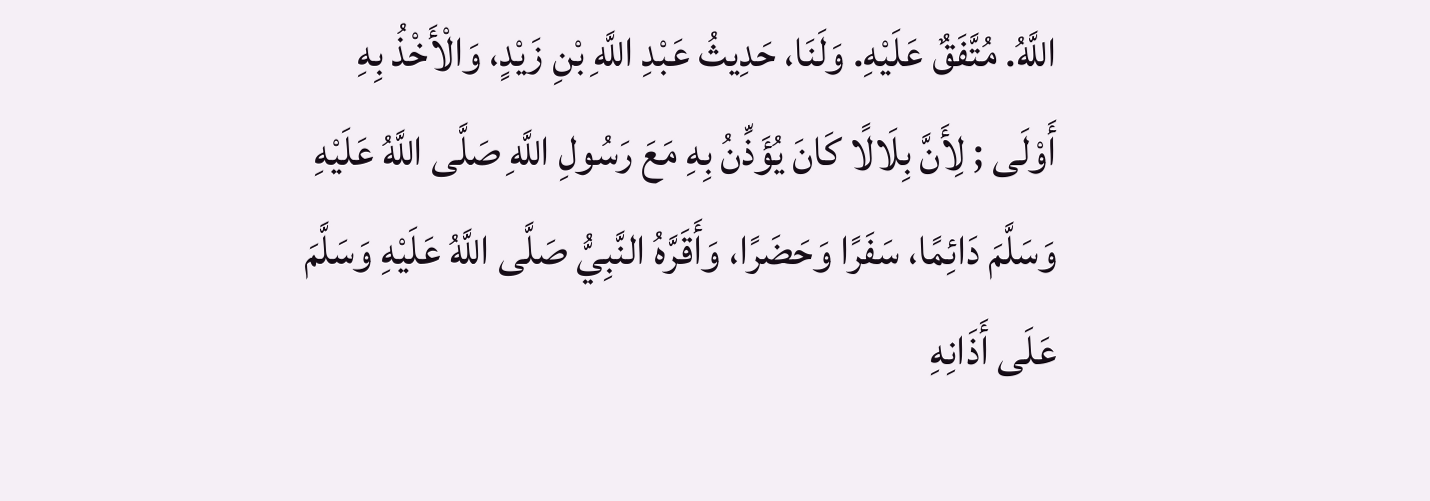اللَّهُ. مُتَّفَقٌ عَلَيْهِ. وَلَنَا، حَدِيثُ عَبْدِ اللَّهِ بْنِ زَيْدٍ، وَالْأَخْذُ بِهِ أَوْلَى ; لِأَنَّ بِلَالًا كَانَ يُؤَذِّنُ بِهِ مَعَ رَسُولِ اللَّهِ صَلَّى اللَّهُ عَلَيْهِ وَسَلَّمَ دَائِمًا، سَفَرًا وَحَضَرًا، وَأَقَرَّهُ النَّبِيُّ صَلَّى اللَّهُ عَلَيْهِ وَسَلَّمَ عَلَى أَذَانِهِ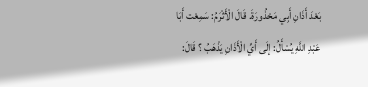بَعْدَ أَذَانِ أَبِي مَحْذُورَةَ. قَالَ الْأَثْرَمُ: سَمِعْت أَبَا عَبْدِ اللَّهِ يُسْأَلُ: إلَى أَيِّ الْأَذَانِ يَذْهَبُ ؟ قَالَ: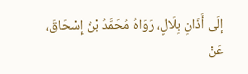إلَى أَذَانِ بِلَالٍ، رَوَاهُ مُحَمَّدُ بْنُ إِسْحَاقَ، عَنْ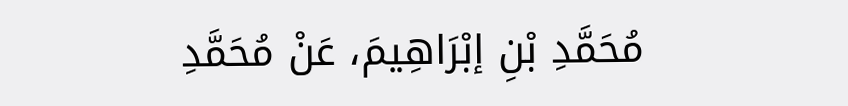مُحَمَّدِ بْنِ إبْرَاهِيمَ، عَنْ مُحَمَّدِ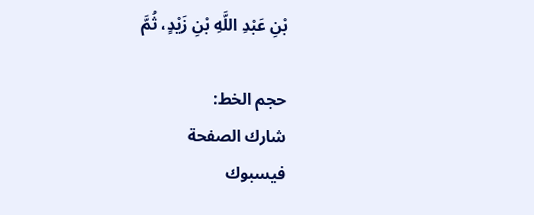بْنِ عَبْدِ اللَّهِ بْنِ زَيْدٍ، ثُمَّ

حجم الخط:
شارك الصفحة
فيسبوك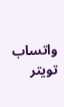واتساب تويتر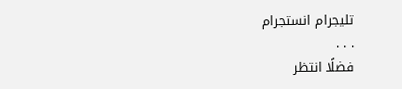تليجرام انستجرام
. . .
فضلًا انتظر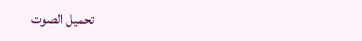تحميل الصوت